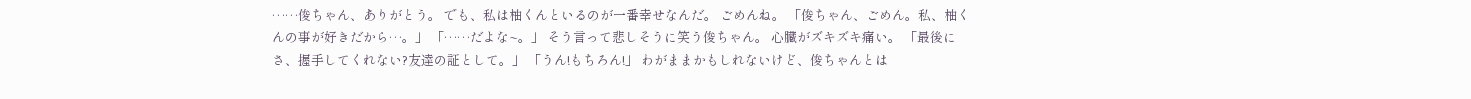……俊ちゃん、ありがとう。 でも、私は柚くんといるのが一番幸せなんだ。 ごめんね。 「俊ちゃん、ごめん。私、柚くんの事が好きだから…。」 「……だよな~。」 そう言って悲しそうに笑う俊ちゃん。 心臓がズキズキ痛い。 「最後にさ、握手してくれない?友達の証として。」 「うん!もちろん!」 わがままかもしれないけど、俊ちゃんとは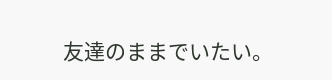友達のままでいたい。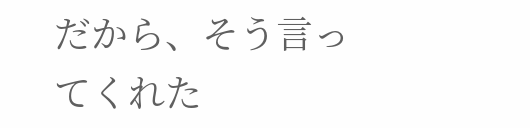だから、そう言ってくれた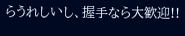らうれしいし、握手なら大歓迎!!